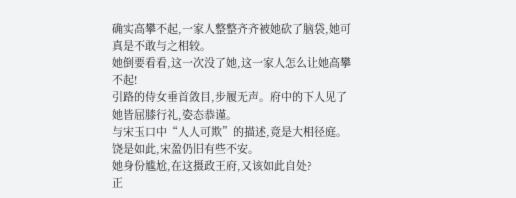确实高攀不起,一家人整整齐齐被她砍了脑袋,她可真是不敢与之相较。
她倒要看看,这一次没了她,这一家人怎么让她高攀不起!
引路的侍女垂首敛目,步履无声。府中的下人见了她皆屈膝行礼,姿态恭谨。
与宋玉口中“人人可欺”的描述,竟是大相径庭。
饶是如此,宋盈仍旧有些不安。
她身份尴尬,在这摄政王府,又该如此自处?
正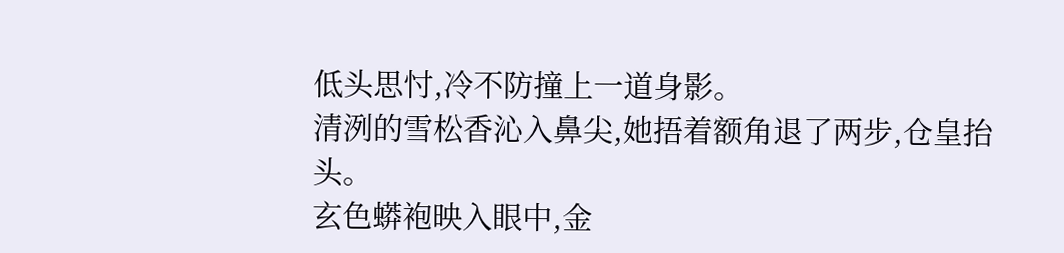低头思忖,冷不防撞上一道身影。
清洌的雪松香沁入鼻尖,她捂着额角退了两步,仓皇抬头。
玄色蟒袍映入眼中,金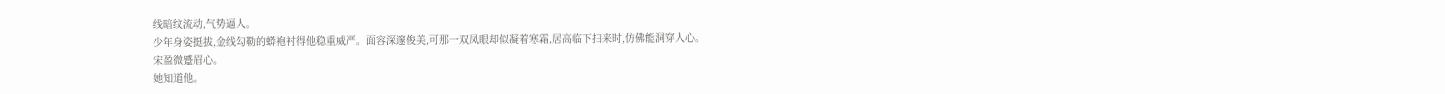线暗纹流动,气势逼人。
少年身姿挺拔,金线勾勒的蟒袍衬得他稳重威严。面容深邃俊美,可那一双凤眼却似凝着寒霜,居高临下扫来时,仿佛能洞穿人心。
宋盈微蹙眉心。
她知道他。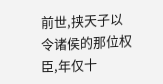前世,挟天子以令诸侯的那位权臣,年仅十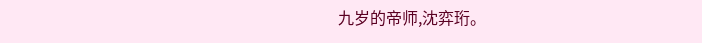九岁的帝师,沈弈珩。